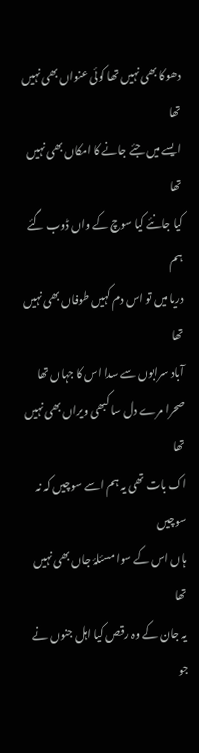دھوکا بھی نہیں تھا کوئی عنواں بھی نہیں تھا
ایسے میں جئے جانے کا امکاں بھی نہیں تھا
کیا جانئے کیا سوچ کے واں ڈوب گئے ہم
دریا میں تو اس دم کہیں طوفاں بھی نہیں تھا
آباد سرابوں سے سدا اس کا جہاں تھا
صحرا مرے دل سا کبھی ویراں بھی نہیں تھا
اک بات تھی یہ ہم اسے سوچیں کہ نہ سوچیں
ہاں اس کے سوا مسئلۂ جاں بھی نہیں تھا
یہ جان کے وہ رقص کیا اہل جنوں نے
جو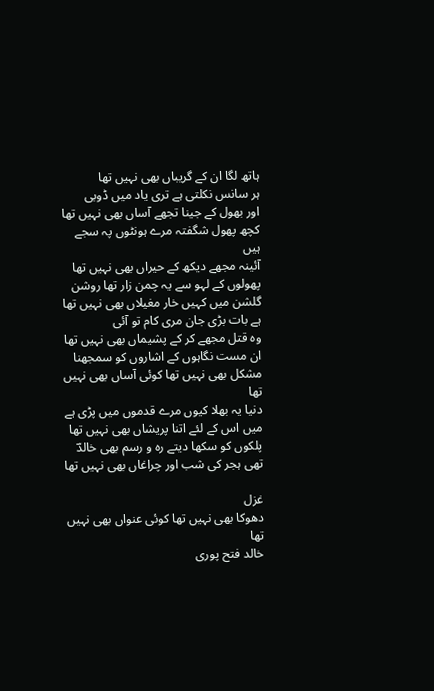ہاتھ لگا ان کے گریباں بھی نہیں تھا
ہر سانس نکلتی ہے تری یاد میں ڈوبی
اور بھول کے جینا تجھے آساں بھی نہیں تھا
کچھ پھول شگفتہ مرے ہونٹوں پہ سجے ہیں
آئینہ مجھے دیکھ کے حیراں بھی نہیں تھا
پھولوں کے لہو سے یہ چمن زار تھا روشن
گلشن میں کہیں خار مغیلاں بھی نہیں تھا
ہے بات بڑی جان مری کام تو آئی
وہ قتل مجھے کر کے پشیماں بھی نہیں تھا
ان مست نگاہوں کے اشاروں کو سمجھنا
مشکل بھی نہیں تھا کوئی آساں بھی نہیں تھا
دنیا یہ بھلا کیوں مرے قدموں میں پڑی ہے
میں اس کے لئے اتنا پریشاں بھی نہیں تھا
پلکوں کو سکھا دیتے رہ و رسم بھی خالدؔ
تھی ہجر کی شب اور چراغاں بھی نہیں تھا

غزل
دھوکا بھی نہیں تھا کوئی عنواں بھی نہیں تھا
خالد فتح پوری